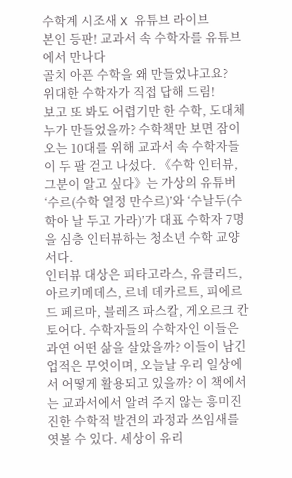수학계 시조새 X 유튜브 라이브
본인 등판! 교과서 속 수학자를 유튜브에서 만나다
골치 아픈 수학을 왜 만들었냐고요?
위대한 수학자가 직접 답해 드림!
보고 또 봐도 어렵기만 한 수학, 도대체 누가 만들었을까? 수학책만 보면 잠이 오는 10대를 위해 교과서 속 수학자들이 두 팔 걷고 나섰다. 《수학 인터뷰, 그분이 알고 싶다》는 가상의 유튜버 ‘수르(수학 열정 만수르)’와 ‘수날두(수학아 날 두고 가라)’가 대표 수학자 7명을 심층 인터뷰하는 청소년 수학 교양서다.
인터뷰 대상은 피타고라스, 유클리드, 아르키메데스, 르네 데카르트, 피에르 드 페르마, 블레즈 파스칼, 게오르크 칸토어다. 수학자들의 수학자인 이들은 과연 어떤 삶을 살았을까? 이들이 남긴 업적은 무엇이며, 오늘날 우리 일상에서 어떻게 활용되고 있을까? 이 책에서는 교과서에서 알려 주지 않는 흥미진진한 수학적 발견의 과정과 쓰임새를 엿볼 수 있다. 세상이 유리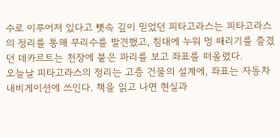수로 이루어져 있다고 뼛속 깊이 믿었던 피타고라스는 피타고라스의 정리를 통해 무리수를 발견했고, 침대에 누워 멍 때리기를 즐겼던 데카르트는 천장에 붙은 파리를 보고 좌표를 떠올렸다.
오늘날 피타고라스의 정리는 고층 건물의 설계에, 좌표는 자동차 내비게이션에 쓰인다. 책을 읽고 나면 현실과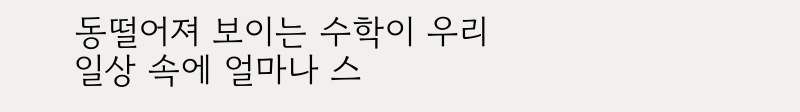동떨어져 보이는 수학이 우리 일상 속에 얼마나 스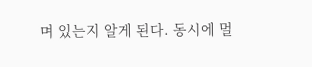며 있는지 알게 된다. 동시에 멀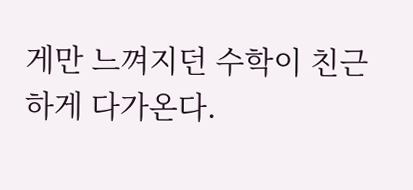게만 느껴지던 수학이 친근하게 다가온다.